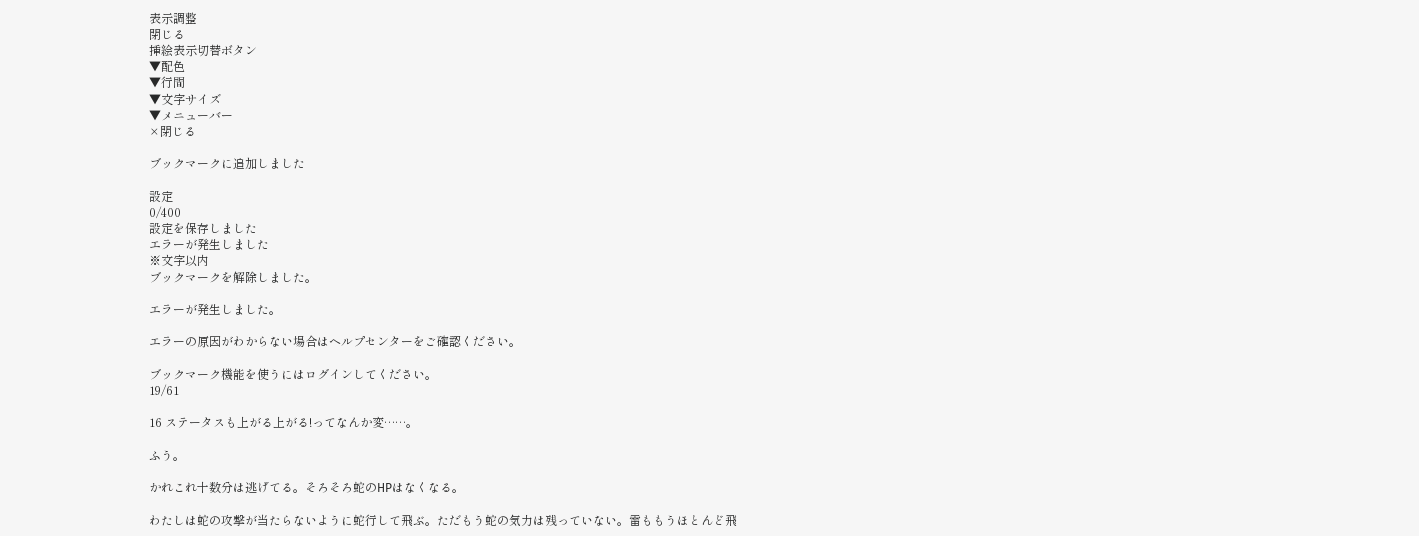表示調整
閉じる
挿絵表示切替ボタン
▼配色
▼行間
▼文字サイズ
▼メニューバー
×閉じる

ブックマークに追加しました

設定
0/400
設定を保存しました
エラーが発生しました
※文字以内
ブックマークを解除しました。

エラーが発生しました。

エラーの原因がわからない場合はヘルプセンターをご確認ください。

ブックマーク機能を使うにはログインしてください。
19/61

16 ステータスも上がる上がる!ってなんか変……。

ふう。

かれこれ十数分は逃げてる。そろそろ蛇のHPはなくなる。

わたしは蛇の攻撃が当たらないように蛇行して飛ぶ。ただもう蛇の気力は残っていない。雷ももうほとんど飛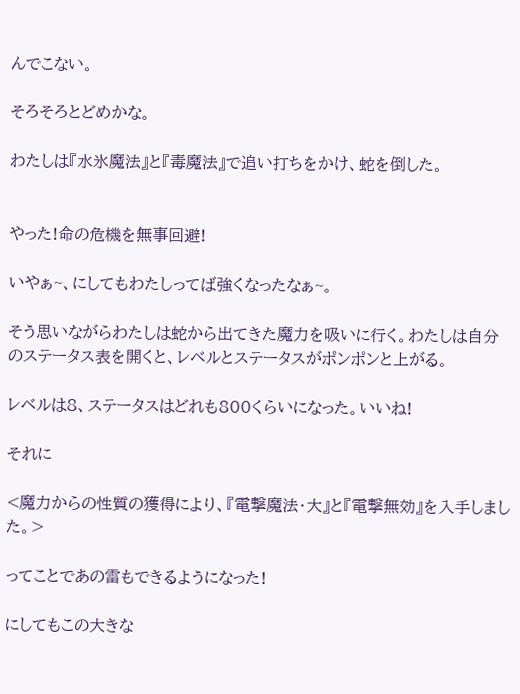んでこない。

そろそろとどめかな。

わたしは『水氷魔法』と『毒魔法』で追い打ちをかけ、蛇を倒した。


やった!命の危機を無事回避!

いやぁ~、にしてもわたしってば強くなったなぁ~。

そう思いながらわたしは蛇から出てきた魔力を吸いに行く。わたしは自分のステータス表を開くと、レベルとステータスがポンポンと上がる。

レベルは8、ステータスはどれも800くらいになった。いいね!

それに

<魔力からの性質の獲得により、『電撃魔法・大』と『電撃無効』を入手しました。>

ってことであの雷もできるようになった!

にしてもこの大きな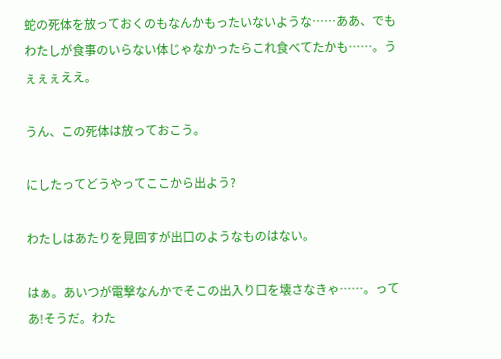蛇の死体を放っておくのもなんかもったいないような……ああ、でもわたしが食事のいらない体じゃなかったらこれ食べてたかも……。うぇぇぇええ。

うん、この死体は放っておこう。

にしたってどうやってここから出よう?

わたしはあたりを見回すが出口のようなものはない。

はぁ。あいつが電撃なんかでそこの出入り口を壊さなきゃ……。ってあ!そうだ。わた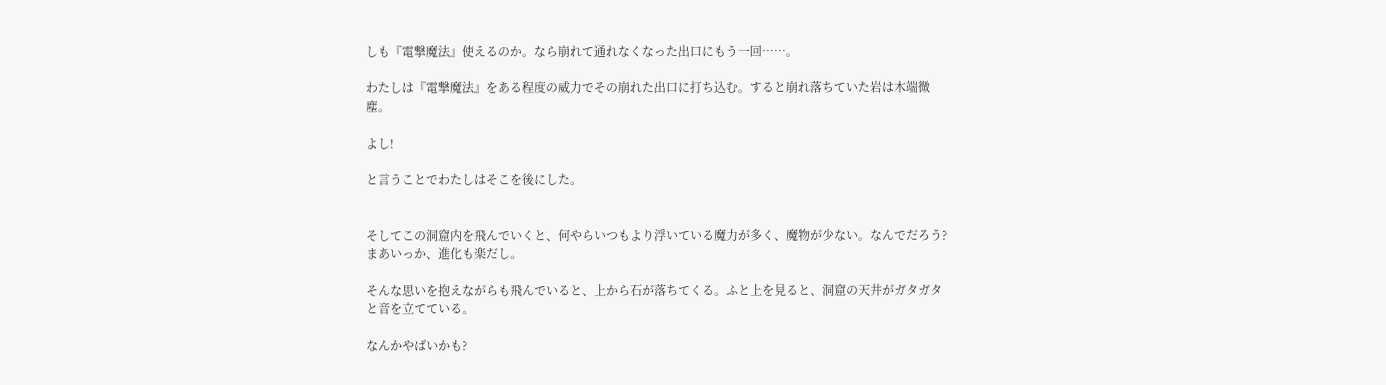しも『電撃魔法』使えるのか。なら崩れて通れなくなった出口にもう一回……。

わたしは『電撃魔法』をある程度の威力でその崩れた出口に打ち込む。すると崩れ落ちていた岩は木端微塵。

よし!

と言うことでわたしはそこを後にした。


そしてこの洞窟内を飛んでいくと、何やらいつもより浮いている魔力が多く、魔物が少ない。なんでだろう?まあいっか、進化も楽だし。

そんな思いを抱えながらも飛んでいると、上から石が落ちてくる。ふと上を見ると、洞窟の天井がガタガタと音を立てている。

なんかやばいかも?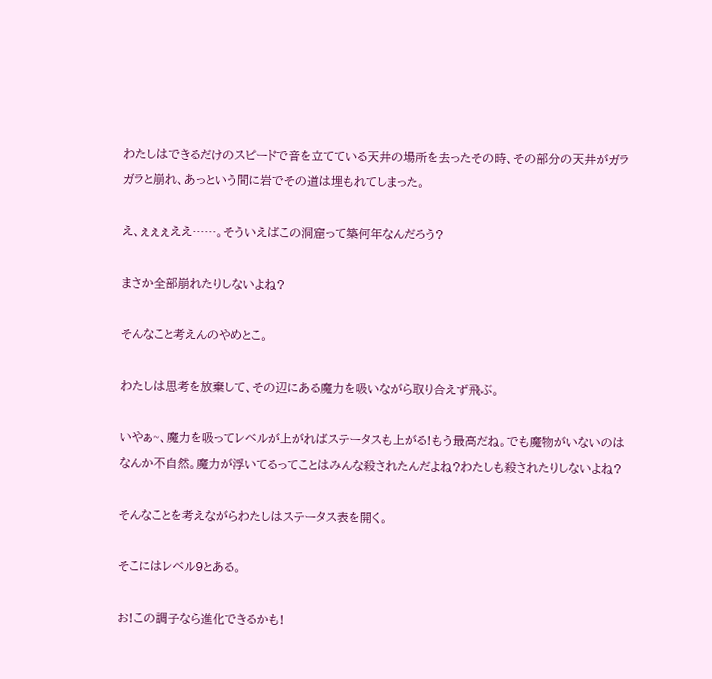わたしはできるだけのスピードで音を立てている天井の場所を去ったその時、その部分の天井がガラガラと崩れ、あっという間に岩でその道は埋もれてしまった。

え、ぇぇぇええ……。そういえばこの洞窟って築何年なんだろう?

まさか全部崩れたりしないよね?

そんなこと考えんのやめとこ。

わたしは思考を放棄して、その辺にある魔力を吸いながら取り合えず飛ぶ。

いやぁ~、魔力を吸ってレベルが上がればステータスも上がる!もう最高だね。でも魔物がいないのはなんか不自然。魔力が浮いてるってことはみんな殺されたんだよね?わたしも殺されたりしないよね?

そんなことを考えながらわたしはステータス表を開く。

そこにはレベル9とある。

お!この調子なら進化できるかも!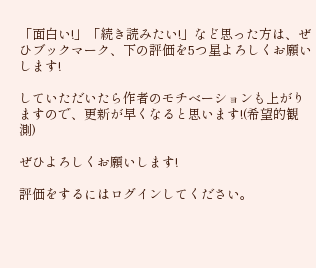「面白い!」「続き読みたい!」など思った方は、ぜひブックマーク、下の評価を5つ星よろしくお願いします!

していただいたら作者のモチベーションも上がりますので、更新が早くなると思います!(希望的観測)

ぜひよろしくお願いします!

評価をするにはログインしてください。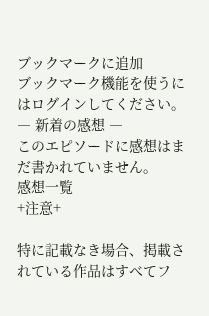ブックマークに追加
ブックマーク機能を使うにはログインしてください。
― 新着の感想 ―
このエピソードに感想はまだ書かれていません。
感想一覧
+注意+

特に記載なき場合、掲載されている作品はすべてフ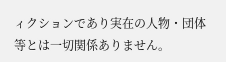ィクションであり実在の人物・団体等とは一切関係ありません。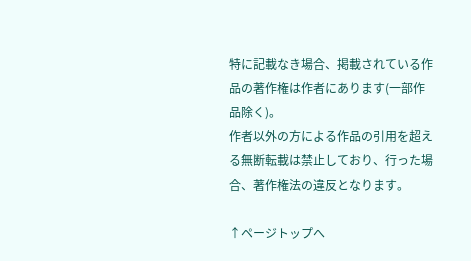特に記載なき場合、掲載されている作品の著作権は作者にあります(一部作品除く)。
作者以外の方による作品の引用を超える無断転載は禁止しており、行った場合、著作権法の違反となります。

↑ページトップへ